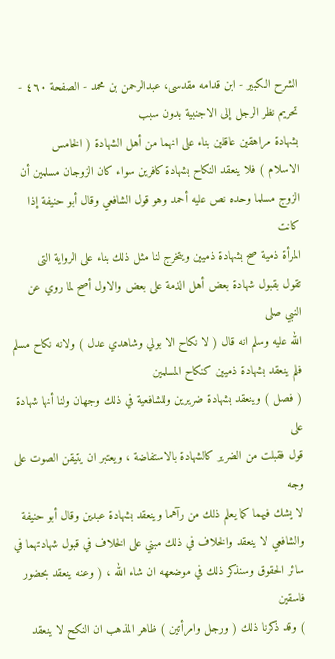الشرح الکبير - ابن قدامه مقدسی، عبدالرحمن بن محمد - الصفحة ٤٦٠ - تحريم نظر الرجل إلى الاجنبية بدون سبب
بشهادة مراهقين عاقلين بناء على انهما من أهل الشهادة ( الخامس
الاسلام ) فلا ينعقد النكاح بشهادة كافرين سواء كان الزوجان مسلمين أن
الزوج مسلما وحده نص عليه أحمد وهو قول الشافعي وقال أبو حنيفة إذا كانت
المرأة ذمية صح بشهادة ذميين ويتخرج لنا مثل ذلك بناء على الرواية التى
تقول بقبول شهادة بعض أهل الذمة على بعض والاول أصح لما روي عن النبي صلى
الله عليه وسلم انه قال ( لا نكاح الا بولي وشاهدي عدل ) ولانه نكاح مسلم
فلم ينعقد بشهادة ذميين كنكاح المسلمين
( فصل ) وينعقد بشهادة ضريرين وللشافعية في ذلك وجهان ولنا أنها شهادة على
قول فقبلت من الضرير كالشهادة بالاستفاضة ، ويعتبر ان يتيقن الصوت على وجه
لا يشك فيهما كما يعلم ذلك من رآهما وينعقد بشهادة عبدين وقال أبو حنيفة
والشافعي لا ينعقد والخلاف في ذلك مبني على الخلاف في قبول شهادتهما في
سائر الحقوق وسنذكر ذلك في موضعهه ان شاء الله ، ( وعنه ينعقد بحضور فاسقين
) وقد ذكرنا ذلك ( ورجل وامرأتين ) ظاهر المذهب ان النكح لا ينعقد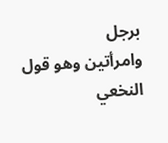برجل
وامرأتين وهو قول النخعي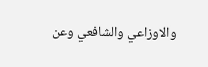والاوزاعي والشافعي وعن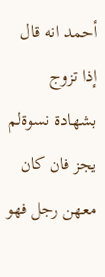أحمد انه قال إذا تزوج
بشهادة نسوةلم يجز فان كان معهن رجل فهو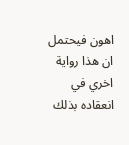اهون فيحتمل ان هذا رواية اخري في
انعقاده بذلك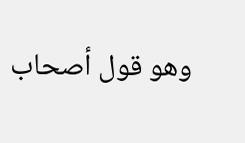وهو قول أصحاب